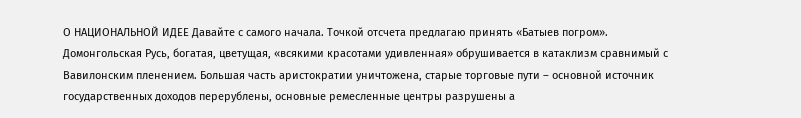О НАЦИОНАЛЬНОЙ ИДЕЕ Давайте с самого начала. Точкой отсчета предлагаю принять «Батыев погром». Домонгольская Русь, богатая, цветущая, «всякими красотами удивленная» обрушивается в катаклизм сравнимый с Вавилонским пленением. Большая часть аристократии уничтожена, старые торговые пути – основной источник государственных доходов перерублены, основные ремесленные центры разрушены а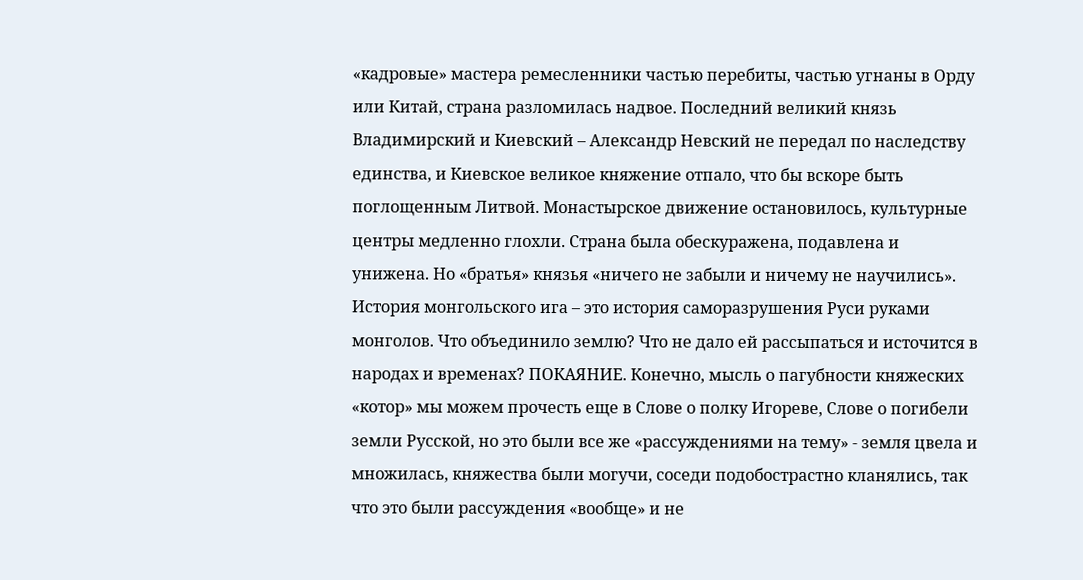«кадровые» мастера ремесленники частью перебиты, частью угнаны в Орду или Китай, страна разломилась надвое. Последний великий князь Владимирский и Киевский – Александр Невский не передал по наследству единства, и Киевское великое княжение отпало, что бы вскоре быть поглощенным Литвой. Монастырское движение остановилось, культурные центры медленно глохли. Страна была обескуражена, подавлена и унижена. Но «братья» князья «ничего не забыли и ничему не научились». История монгольского ига – это история саморазрушения Руси руками монголов. Что объединило землю? Что не дало ей рассыпаться и источится в народах и временах? ПОКАЯНИЕ. Конечно, мысль о пагубности княжеских «котор» мы можем прочесть еще в Слове о полку Игореве, Слове о погибели земли Русской, но это были все же «рассуждениями на тему» - земля цвела и множилась, княжества были могучи, соседи подобострастно кланялись, так что это были рассуждения «вообще» и не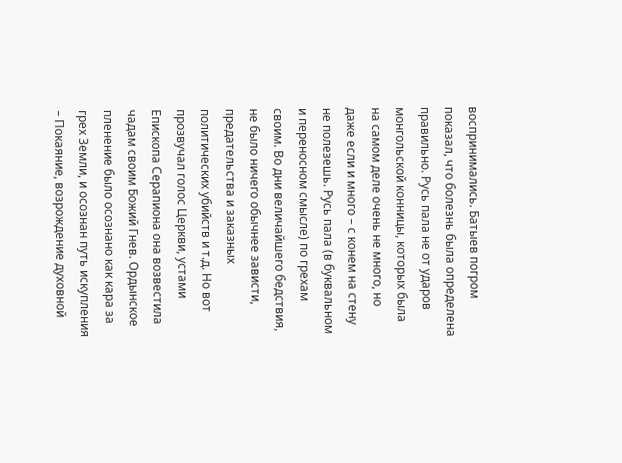воспринимались. Батыев погром показал, что болезнь была определена правильно. Русь пала не от ударов монгольской конницы, которых была на самом деле очень не много, но даже если и много – с конем на стену не полезешь. Русь пала (в буквальном и переносном смысле) по грехам своим. Во дни величайшего бедствия, не было ничего обычнее зависти, предательства и заказных политических убийств и т.д. Но вот прозвучал голос Церкви, устами Епископа Серапиона она возвестила чадам своим Божий Гнев. Ордынское пленение было осознано как кара за грех Земли, и осознан путь искупления – Покаяние, возрождение духовной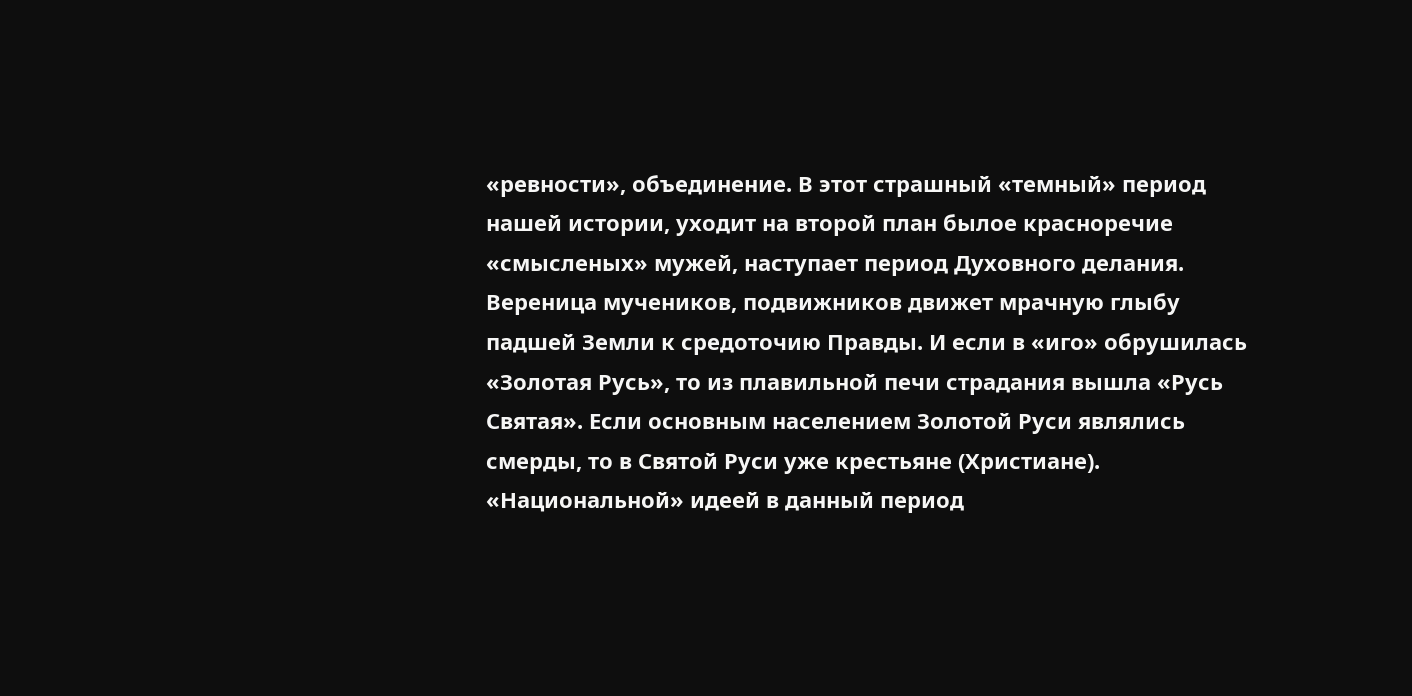«ревности», объединение. В этот страшный «темный» период нашей истории, уходит на второй план былое красноречие «смысленых» мужей, наступает период Духовного делания. Вереница мучеников, подвижников движет мрачную глыбу падшей Земли к средоточию Правды. И если в «иго» обрушилась «Золотая Русь», то из плавильной печи страдания вышла «Русь Святая». Если основным населением Золотой Руси являлись смерды, то в Святой Руси уже крестьяне (Христиане). «Национальной» идеей в данный период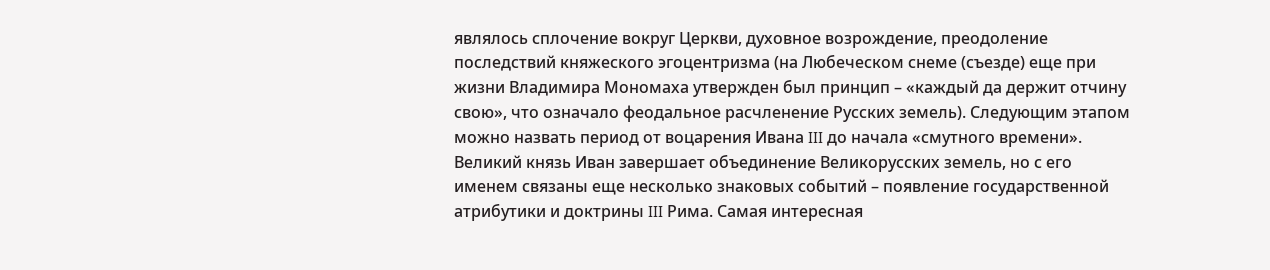являлось сплочение вокруг Церкви, духовное возрождение, преодоление последствий княжеского эгоцентризма (на Любеческом снеме (съезде) еще при жизни Владимира Мономаха утвержден был принцип – «каждый да держит отчину свою», что означало феодальное расчленение Русских земель). Следующим этапом можно назвать период от воцарения Ивана III до начала «смутного времени». Великий князь Иван завершает объединение Великорусских земель, но с его именем связаны еще несколько знаковых событий – появление государственной атрибутики и доктрины III Рима. Самая интересная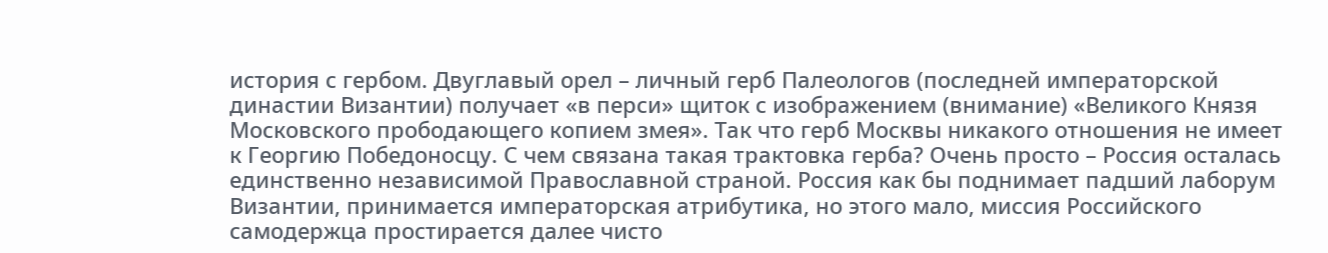история с гербом. Двуглавый орел – личный герб Палеологов (последней императорской династии Византии) получает «в перси» щиток с изображением (внимание) «Великого Князя Московского прободающего копием змея». Так что герб Москвы никакого отношения не имеет к Георгию Победоносцу. С чем связана такая трактовка герба? Очень просто – Россия осталась единственно независимой Православной страной. Россия как бы поднимает падший лаборум Византии, принимается императорская атрибутика, но этого мало, миссия Российского самодержца простирается далее чисто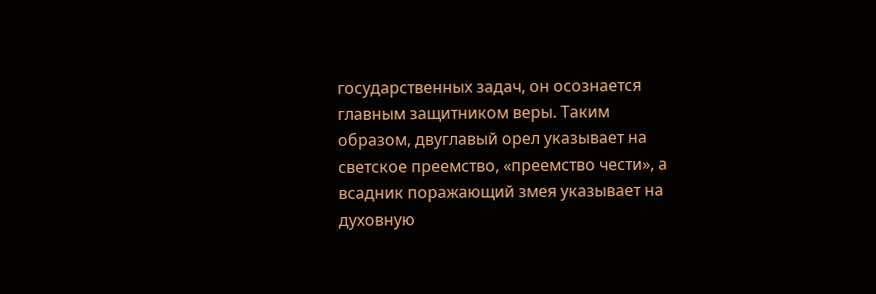государственных задач, он осознается главным защитником веры. Таким образом, двуглавый орел указывает на светское преемство, «преемство чести», а всадник поражающий змея указывает на духовную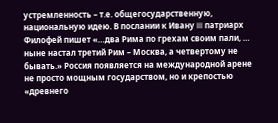устремленность – т.е. общегосударственную, национальную идею. В послании к Ивану III патриарх Филофей пишет «…два Рима по грехам своим пали, … ныне настал третий Рим – Москва, а четвертому не бывать.» Россия появляется на международной арене не просто мощным государством, но и крепостью «древнего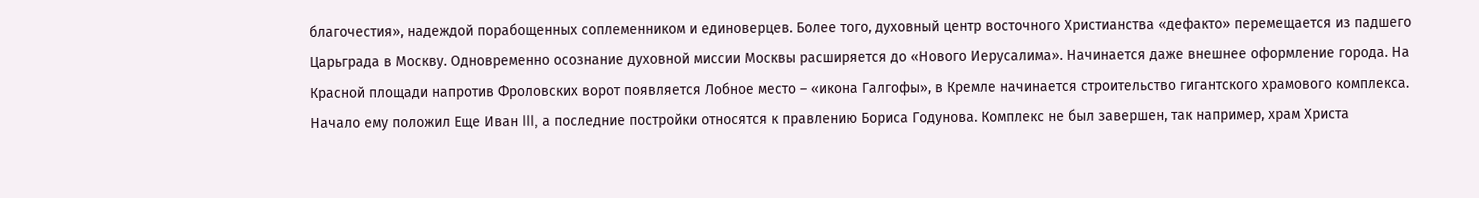благочестия», надеждой порабощенных соплеменником и единоверцев. Более того, духовный центр восточного Христианства «дефакто» перемещается из падшего Царьграда в Москву. Одновременно осознание духовной миссии Москвы расширяется до «Нового Иерусалима». Начинается даже внешнее оформление города. На Красной площади напротив Фроловских ворот появляется Лобное место – «икона Галгофы», в Кремле начинается строительство гигантского храмового комплекса. Начало ему положил Еще Иван III, а последние постройки относятся к правлению Бориса Годунова. Комплекс не был завершен, так например, храм Христа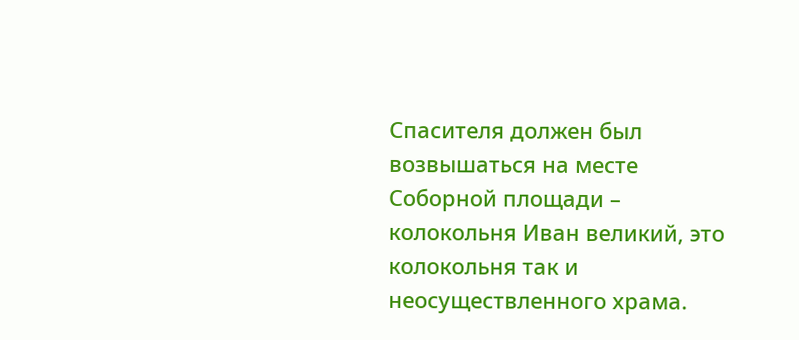Спасителя должен был возвышаться на месте Соборной площади – колокольня Иван великий, это колокольня так и неосуществленного храма.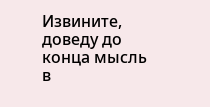Извините, доведу до конца мысль в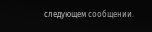следующем сообщении.